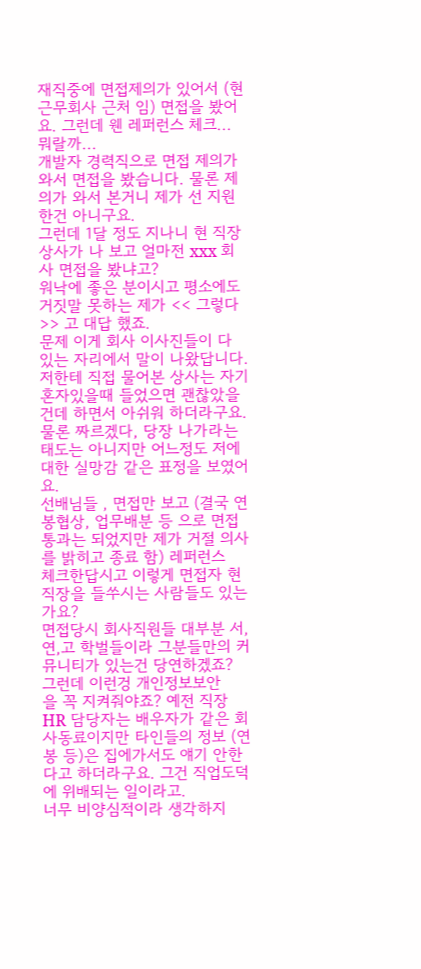재직중에 면접제의가 있어서 (현 근무회사 근처 임) 면접을 봤어요. 그런데 웬 레퍼런스 체크...
뭐랄까...
개발자 경력직으로 면접 제의가 와서 면접을 봤습니다. 물론 제의가 와서 본거니 제가 선 지원한건 아니구요.
그런데 1달 정도 지나니 현 직장 상사가 나 보고 얼마전 xxx 회사 면접을 봤냐고?
워낙에 좋은 분이시고 평소에도 거짓말 못하는 제가 << 그렇다>> 고 대답 했죠.
문제 이게 회사 이사진들이 다 있는 자리에서 말이 나왔답니다. 저한테 직접 물어본 상사는 자기 혼자있을때 들었으면 괜찮았을건데 하면서 아쉬워 하더라구요. 물론 짜르겠다, 당장 나가라는 태도는 아니지만 어느정도 저에 대한 실망감 같은 표정을 보였어요.
선배님들 , 면접만 보고 (결국 연봉협상, 업무배분 등 으로 면접통과는 되었지만 제가 거절 의사를 밝히고 종료 함) 레퍼런스
체크한답시고 이렇게 면접자 현 직장을 들쑤시는 사람들도 있는가요?
면접당시 회사직원들 대부분 서,연,고 학벌들이라 그분들만의 커뮤니티가 있는건 당연하겠죠? 그런데 이런겅 개인정보보안
을 꼭 지켜줘야죠? 예전 직장 HR 담당자는 배우자가 같은 회사동료이지만 타인들의 정보 (연봉 등)은 집에가서도 얘기 안한
다고 하더라구요. 그건 직업도덕에 위배되는 일이라고.
너무 비양심적이라 생각하지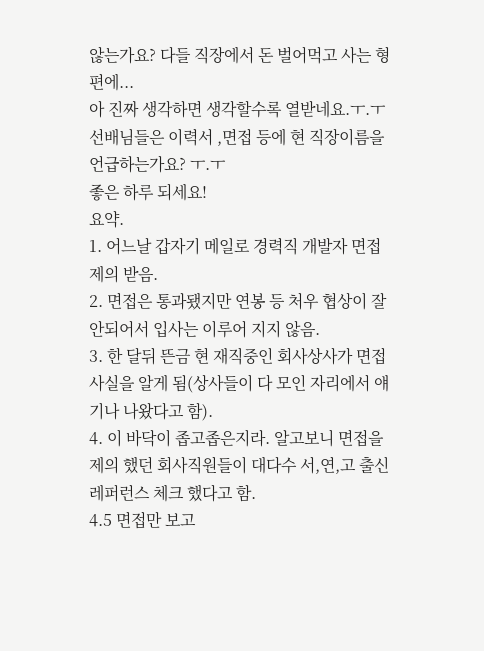않는가요? 다들 직장에서 돈 벌어먹고 사는 형편에...
아 진짜 생각하면 생각할수록 열받네요.ㅜ.ㅜ
선배님들은 이력서 ,면접 등에 현 직장이름을 언급하는가요? ㅜ.ㅜ
좋은 하루 되세요!
요약.
1. 어느날 갑자기 메일로 경력직 개발자 면접 제의 받음.
2. 면접은 통과됐지만 연봉 등 처우 협상이 잘 안되어서 입사는 이루어 지지 않음.
3. 한 달뒤 뜬금 현 재직중인 회사상사가 면접 사실을 알게 됨(상사들이 다 모인 자리에서 얘기나 나왔다고 함).
4. 이 바닥이 좁고좁은지라. 알고보니 면접을 제의 했던 회사직원들이 대다수 서,연,고 출신 레퍼런스 체크 했다고 함.
4.5 면접만 보고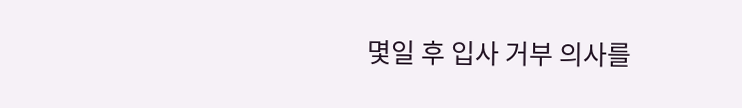몇일 후 입사 거부 의사를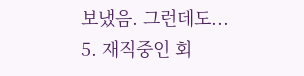보냈음. 그런데도...
5. 재직중인 회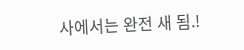사에서는 완전 새 됨.!